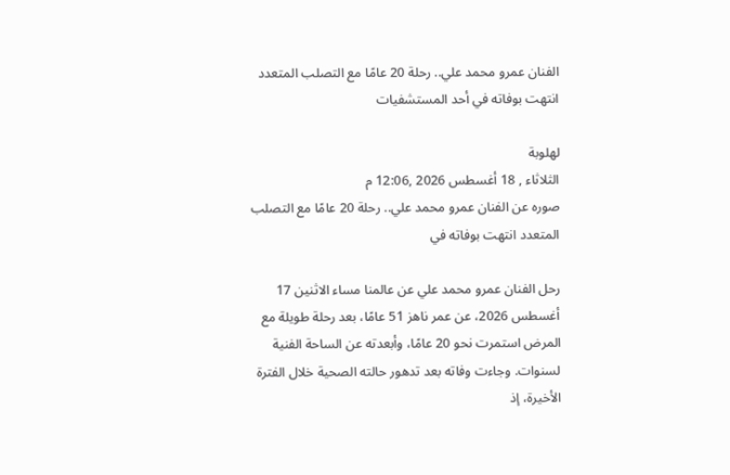الفنان عمرو محمد علي.. رحلة 20 عامًا مع التصلب المتعدد انتهت بوفاته في أحد المستشفيات

لهلوبة
الثلاثاء , 18 أغسطس 2026 ,12:06 م
صوره عن الفنان عمرو محمد علي.. رحلة 20 عامًا مع التصلب المتعدد انتهت بوفاته في

رحل الفنان عمرو محمد علي عن عالمنا مساء الاثنين 17 أغسطس 2026، عن عمر ناهز 51 عامًا، بعد رحلة طويلة مع المرض استمرت نحو 20 عامًا، وأبعدته عن الساحة الفنية لسنوات. وجاءت وفاته بعد تدهور حالته الصحية خلال الفترة الأخيرة، إذ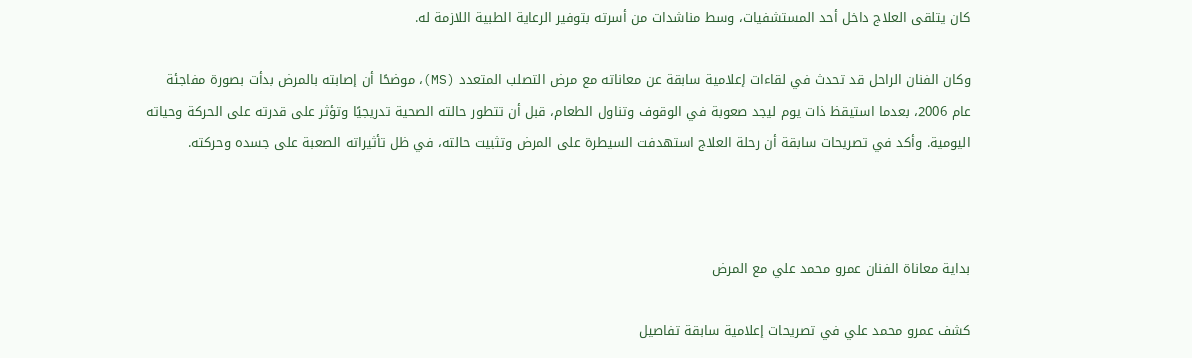كان يتلقى العلاج داخل أحد المستشفيات، وسط مناشدات من أسرته بتوفير الرعاية الطبية اللازمة له.

وكان الفنان الراحل قد تحدث في لقاءات إعلامية سابقة عن معاناته مع مرض التصلب المتعدد (MS)، موضحًا أن إصابته بالمرض بدأت بصورة مفاجئة عام 2006، بعدما استيقظ ذات يوم ليجد صعوبة في الوقوف وتناول الطعام، قبل أن تتطور حالته الصحية تدريجيًا وتؤثر على قدرته على الحركة وحياته اليومية. وأكد في تصريحات سابقة أن رحلة العلاج استهدفت السيطرة على المرض وتثبيت حالته، في ظل تأثيراته الصعبة على جسده وحركته.



بداية معاناة الفنان عمرو محمد علي مع المرض

كشف عمرو محمد علي في تصريحات إعلامية سابقة تفاصيل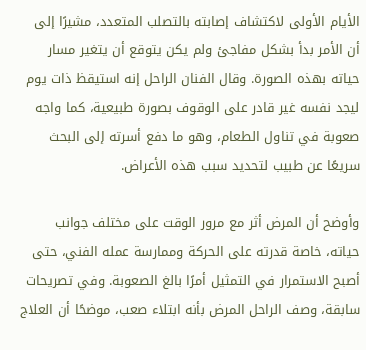الأيام الأولى لاكتشاف إصابته بالتصلب المتعدد، مشيرًا إلى أن الأمر بدأ بشكل مفاجئ ولم يكن يتوقع أن يتغير مسار حياته بهذه الصورة. وقال الفنان الراحل إنه استيقظ ذات يوم ليجد نفسه غير قادر على الوقوف بصورة طبيعية، كما واجه صعوبة في تناول الطعام، وهو ما دفع أسرته إلى البحث سريعًا عن طبيب لتحديد سبب هذه الأعراض.

وأوضح أن المرض أثر مع مرور الوقت على مختلف جوانب حياته، خاصة قدرته على الحركة وممارسة عمله الفني، حتى أصبح الاستمرار في التمثيل أمرًا بالغ الصعوبة. وفي تصريحات سابقة، وصف الراحل المرض بأنه ابتلاء صعب، موضحًا أن العلاج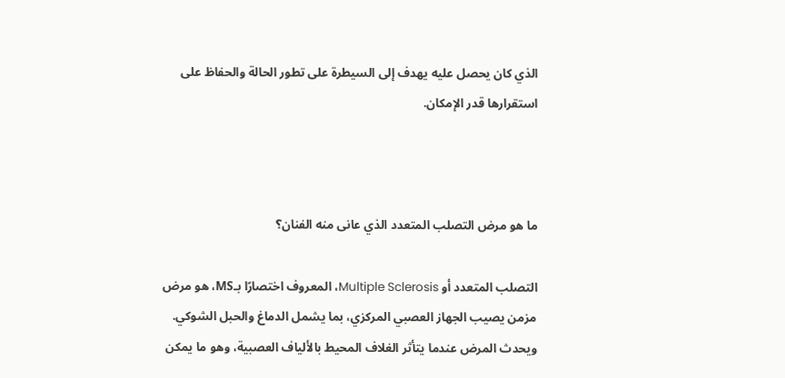الذي كان يحصل عليه يهدف إلى السيطرة على تطور الحالة والحفاظ على استقرارها قدر الإمكان.



ما هو مرض التصلب المتعدد الذي عانى منه الفنان؟

التصلب المتعدد أو Multiple Sclerosis، المعروف اختصارًا بـMS، هو مرض مزمن يصيب الجهاز العصبي المركزي، بما يشمل الدماغ والحبل الشوكي. ويحدث المرض عندما يتأثر الغلاف المحيط بالألياف العصبية، وهو ما يمكن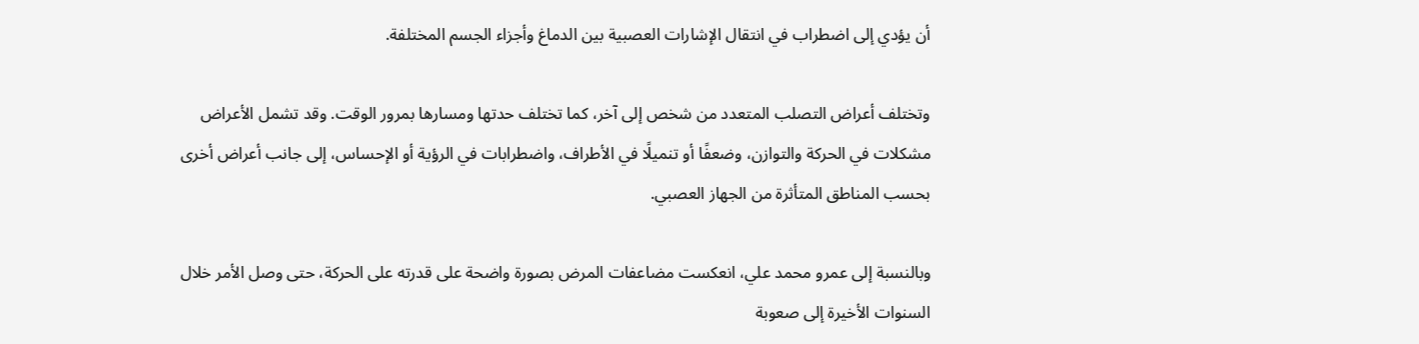أن يؤدي إلى اضطراب في انتقال الإشارات العصبية بين الدماغ وأجزاء الجسم المختلفة.

وتختلف أعراض التصلب المتعدد من شخص إلى آخر، كما تختلف حدتها ومسارها بمرور الوقت. وقد تشمل الأعراض مشكلات في الحركة والتوازن، وضعفًا أو تنميلًا في الأطراف، واضطرابات في الرؤية أو الإحساس، إلى جانب أعراض أخرى بحسب المناطق المتأثرة من الجهاز العصبي.

وبالنسبة إلى عمرو محمد علي، انعكست مضاعفات المرض بصورة واضحة على قدرته على الحركة، حتى وصل الأمر خلال السنوات الأخيرة إلى صعوبة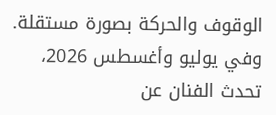الوقوف والحركة بصورة مستقلة. وفي يوليو وأغسطس 2026، تحدث الفنان عن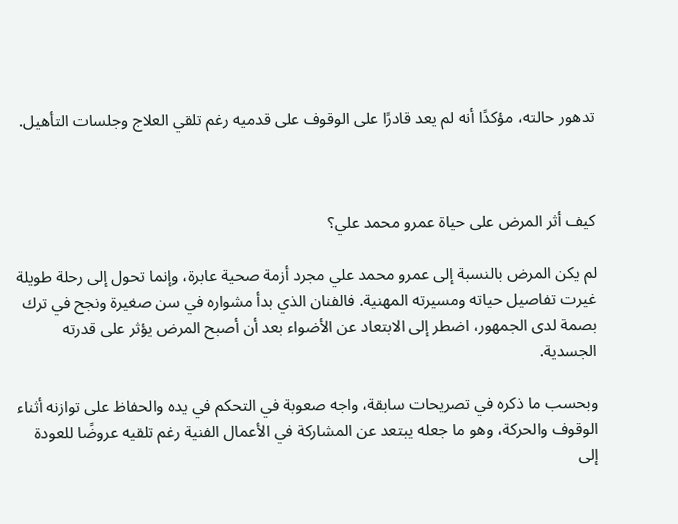تدهور حالته، مؤكدًا أنه لم يعد قادرًا على الوقوف على قدميه رغم تلقي العلاج وجلسات التأهيل.



كيف أثر المرض على حياة عمرو محمد علي؟

لم يكن المرض بالنسبة إلى عمرو محمد علي مجرد أزمة صحية عابرة، وإنما تحول إلى رحلة طويلة غيرت تفاصيل حياته ومسيرته المهنية. فالفنان الذي بدأ مشواره في سن صغيرة ونجح في ترك بصمة لدى الجمهور، اضطر إلى الابتعاد عن الأضواء بعد أن أصبح المرض يؤثر على قدرته الجسدية.

وبحسب ما ذكره في تصريحات سابقة، واجه صعوبة في التحكم في يده والحفاظ على توازنه أثناء الوقوف والحركة، وهو ما جعله يبتعد عن المشاركة في الأعمال الفنية رغم تلقيه عروضًا للعودة إلى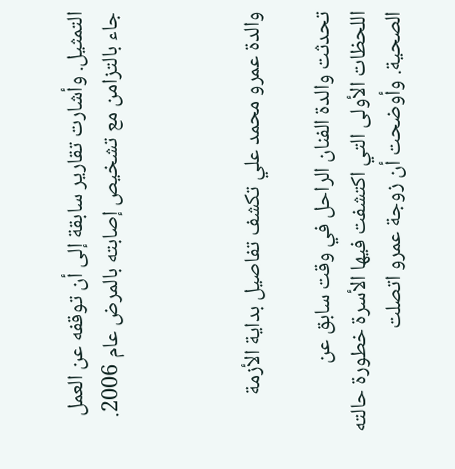التمثيل. وأشارت تقارير سابقة إلى أن توقفه عن العمل جاء بالتزامن مع تشخيص إصابته بالمرض عام 2006.



والدة عمرو محمد علي تكشف تفاصيل بداية الأزمة

تحدثت والدة الفنان الراحل في وقت سابق عن اللحظات الأولى التي اكتشفت فيها الأسرة خطورة حالته الصحية. وأوضحت أن زوجة عمرو اتصلت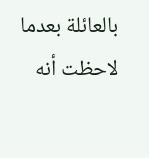بالعائلة بعدما لاحظت أنه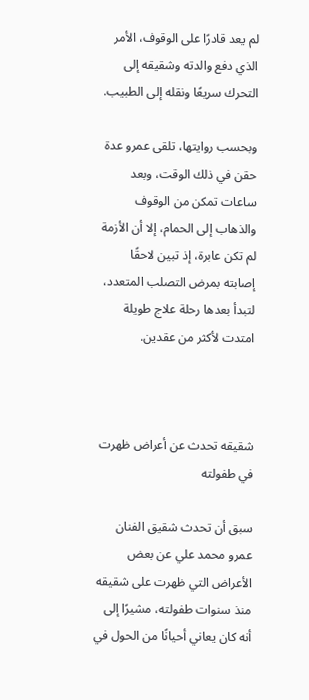لم يعد قادرًا على الوقوف، الأمر الذي دفع والدته وشقيقه إلى التحرك سريعًا ونقله إلى الطبيب.

وبحسب روايتها، تلقى عمرو عدة حقن في ذلك الوقت، وبعد ساعات تمكن من الوقوف والذهاب إلى الحمام، إلا أن الأزمة لم تكن عابرة، إذ تبين لاحقًا إصابته بمرض التصلب المتعدد، لتبدأ بعدها رحلة علاج طويلة امتدت لأكثر من عقدين.



شقيقه تحدث عن أعراض ظهرت في طفولته

سبق أن تحدث شقيق الفنان عمرو محمد علي عن بعض الأعراض التي ظهرت على شقيقه منذ سنوات طفولته، مشيرًا إلى أنه كان يعاني أحيانًا من الحول في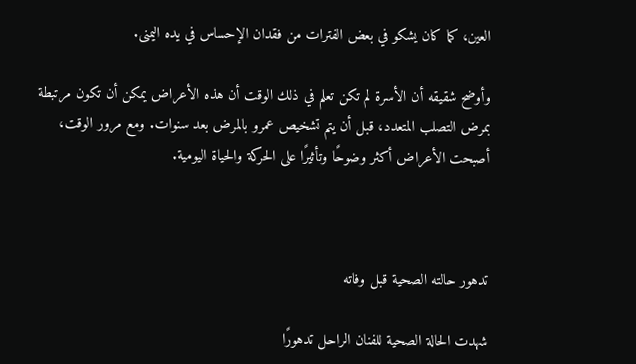العين، كما كان يشكو في بعض الفترات من فقدان الإحساس في يده اليمنى.

وأوضح شقيقه أن الأسرة لم تكن تعلم في ذلك الوقت أن هذه الأعراض يمكن أن تكون مرتبطة بمرض التصلب المتعدد، قبل أن يتم تشخيص عمرو بالمرض بعد سنوات. ومع مرور الوقت، أصبحت الأعراض أكثر وضوحًا وتأثيرًا على الحركة والحياة اليومية.



تدهور حالته الصحية قبل وفاته

شهدت الحالة الصحية للفنان الراحل تدهورًا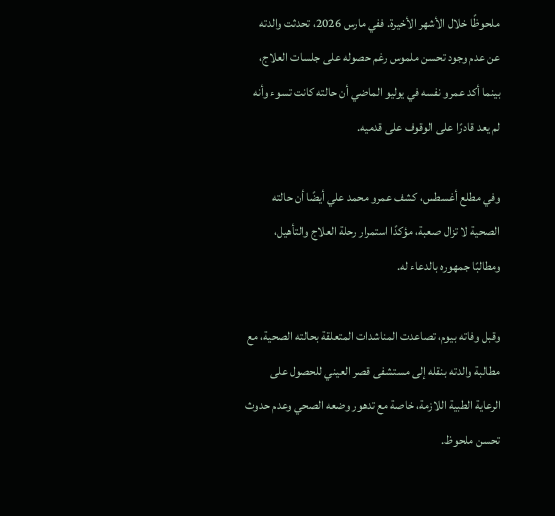ملحوظًا خلال الأشهر الأخيرة. ففي مارس 2026، تحدثت والدته عن عدم وجود تحسن ملموس رغم حصوله على جلسات العلاج، بينما أكد عمرو نفسه في يوليو الماضي أن حالته كانت تسوء وأنه لم يعد قادرًا على الوقوف على قدميه.

وفي مطلع أغسطس، كشف عمرو محمد علي أيضًا أن حالته الصحية لا تزال صعبة، مؤكدًا استمرار رحلة العلاج والتأهيل، ومطالبًا جمهوره بالدعاء له.

وقبل وفاته بيوم، تصاعدت المناشدات المتعلقة بحالته الصحية، مع مطالبة والدته بنقله إلى مستشفى قصر العيني للحصول على الرعاية الطبية اللازمة، خاصة مع تدهور وضعه الصحي وعدم حدوث تحسن ملحوظ.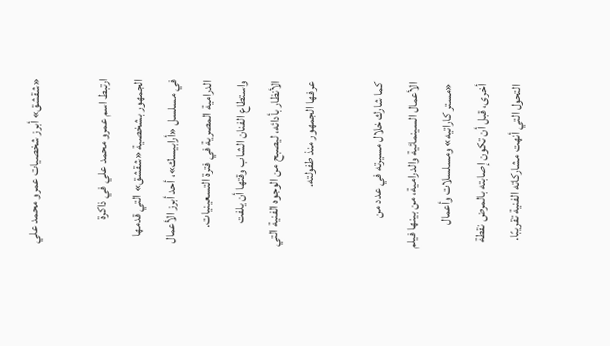«شقشق» أبرز شخصيات عمرو محمد علي

ارتبط اسم عمرو محمد علي في ذاكرة الجمهور بشخصية «شقشق» التي قدمها في مسلسل «أرابيسك»، أحد أبرز الأعمال الدرامية المصرية في فترة التسعينيات. واستطاع الفنان الشاب وقتها أن يلفت الأنظار بأدائه، ليصبح من الوجوه الفنية التي عرفها الجمهور منذ طفولته.

كما شارك خلال مسيرته في عدد من الأعمال السينمائية والدرامية، من بينها فيلم «مستر كاراتيه» ومسلسلات وأعمال أخرى، قبل أن تكون إصابته بالمرض نقطة التحول التي أنهت مشاركاته الفنية تقريبًا.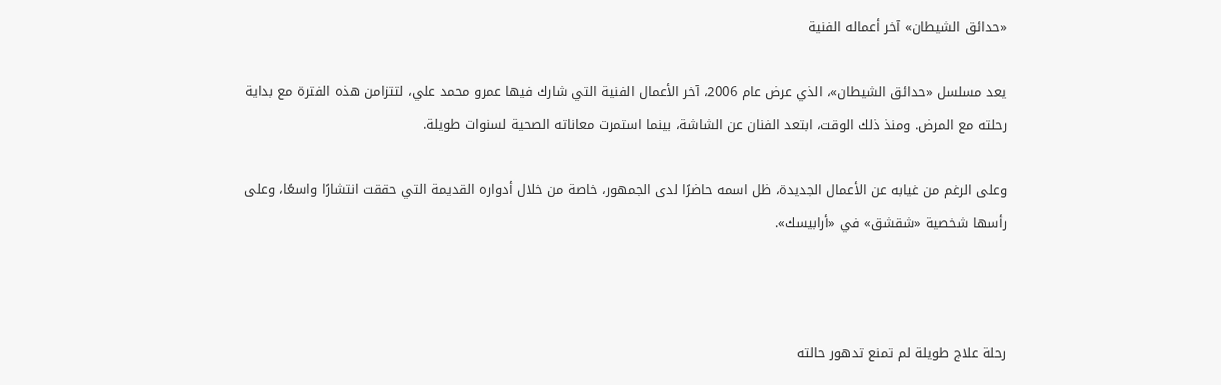«حدائق الشيطان» آخر أعماله الفنية

يعد مسلسل «حدائق الشيطان»، الذي عرض عام 2006، آخر الأعمال الفنية التي شارك فيها عمرو محمد علي، لتتزامن هذه الفترة مع بداية رحلته مع المرض. ومنذ ذلك الوقت، ابتعد الفنان عن الشاشة، بينما استمرت معاناته الصحية لسنوات طويلة.

وعلى الرغم من غيابه عن الأعمال الجديدة، ظل اسمه حاضرًا لدى الجمهور، خاصة من خلال أدواره القديمة التي حققت انتشارًا واسعًا، وعلى رأسها شخصية «شقشق» في «أرابيسك».



رحلة علاج طويلة لم تمنع تدهور حالته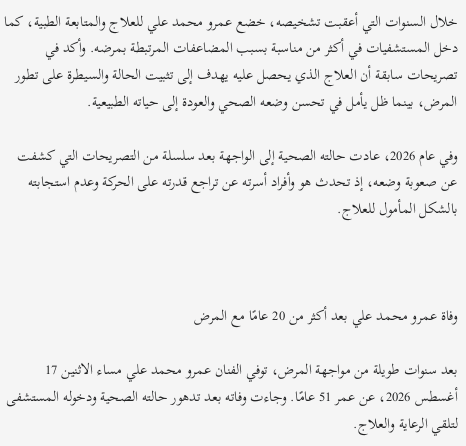خلال السنوات التي أعقبت تشخيصه، خضع عمرو محمد علي للعلاج والمتابعة الطبية، كما دخل المستشفيات في أكثر من مناسبة بسبب المضاعفات المرتبطة بمرضه. وأكد في تصريحات سابقة أن العلاج الذي يحصل عليه يهدف إلى تثبيت الحالة والسيطرة على تطور المرض، بينما ظل يأمل في تحسن وضعه الصحي والعودة إلى حياته الطبيعية.

وفي عام 2026، عادت حالته الصحية إلى الواجهة بعد سلسلة من التصريحات التي كشفت عن صعوبة وضعه، إذ تحدث هو وأفراد أسرته عن تراجع قدرته على الحركة وعدم استجابته بالشكل المأمول للعلاج.



وفاة عمرو محمد علي بعد أكثر من 20 عامًا مع المرض

بعد سنوات طويلة من مواجهة المرض، توفي الفنان عمرو محمد علي مساء الاثنين 17 أغسطس 2026، عن عمر 51 عامًا. وجاءت وفاته بعد تدهور حالته الصحية ودخوله المستشفى لتلقي الرعاية والعلاج.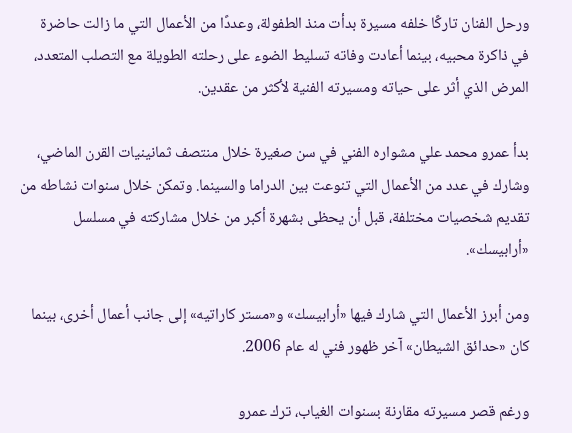ورحل الفنان تاركًا خلفه مسيرة بدأت منذ الطفولة، وعددًا من الأعمال التي ما زالت حاضرة في ذاكرة محبيه، بينما أعادت وفاته تسليط الضوء على رحلته الطويلة مع التصلب المتعدد، المرض الذي أثر على حياته ومسيرته الفنية لأكثر من عقدين.

بدأ عمرو محمد علي مشواره الفني في سن صغيرة خلال منتصف ثمانينيات القرن الماضي، وشارك في عدد من الأعمال التي تنوعت بين الدراما والسينما. وتمكن خلال سنوات نشاطه من تقديم شخصيات مختلفة، قبل أن يحظى بشهرة أكبر من خلال مشاركته في مسلسل «أرابيسك».

ومن أبرز الأعمال التي شارك فيها «أرابيسك» و«مستر كاراتيه» إلى جانب أعمال أخرى، بينما كان «حدائق الشيطان» آخر ظهور فني له عام 2006.

ورغم قصر مسيرته مقارنة بسنوات الغياب، ترك عمرو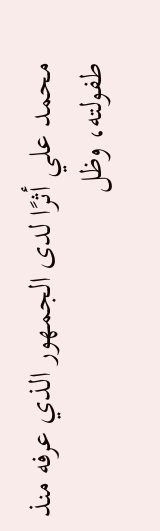محمد علي أثرًا لدى الجمهور الذي عرفه منذ طفولته، وظل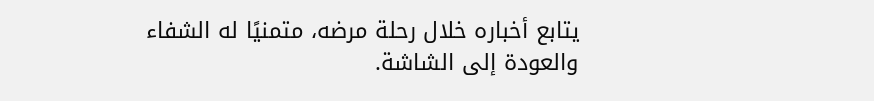يتابع أخباره خلال رحلة مرضه، متمنيًا له الشفاء والعودة إلى الشاشة.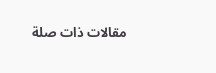مقالات ذات صلة